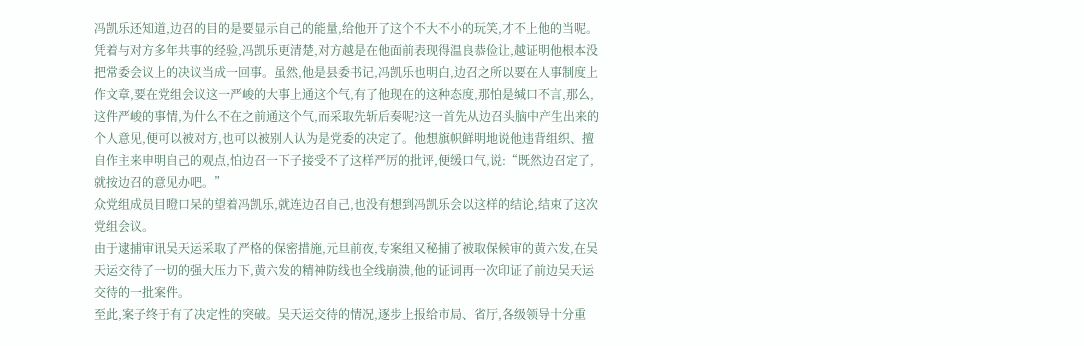冯凯乐还知道,边召的目的是要显示自己的能量,给他开了这个不大不小的玩笑,才不上他的当呢。
凭着与对方多年共事的经验,冯凯乐更清楚,对方越是在他面前表现得温良恭俭让,越证明他根本没把常委会议上的决议当成一回事。虽然,他是县委书记,冯凯乐也明白,边召之所以要在人事制度上作文章,要在党组会议这一严峻的大事上通这个气,有了他现在的这种态度,那怕是缄口不言,那么,这件严峻的事情,为什么不在之前通这个气,而采取先斩后奏呢?这一首先从边召头脑中产生出来的个人意见,便可以被对方,也可以被别人认为是党委的决定了。他想旗帜鲜明地说他违背组织、擅自作主来申明自己的观点,怕边召一下子接受不了这样严厉的批评,便缓口气,说:“既然边召定了,就按边召的意见办吧。”
众党组成员目瞪口呆的望着冯凯乐,就连边召自己,也没有想到冯凯乐会以这样的结论,结束了这次党组会议。
由于逮捕审讯吴天运采取了严格的保密措施,元旦前夜,专案组又秘捕了被取保候审的黄六发,在吴天运交待了一切的强大压力下,黄六发的精神防线也全线崩溃,他的证词再一次印证了前边吴天运交待的一批案件。
至此,案子终于有了决定性的突破。吴天运交待的情况,逐步上报给市局、省厅,各级领导十分重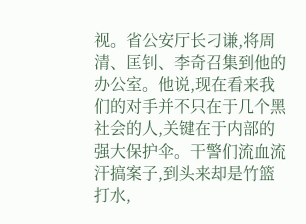视。省公安厅长刁谦,将周清、匡钊、李奇召集到他的办公室。他说,现在看来我们的对手并不只在于几个黑社会的人,关键在于内部的强大保护伞。干警们流血流汗搞案子,到头来却是竹篮打水,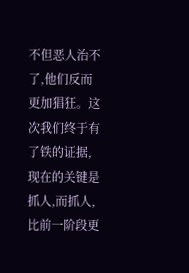不但恶人治不了,他们反而更加猖狂。这次我们终于有了铁的证据,现在的关键是抓人,而抓人,比前一阶段更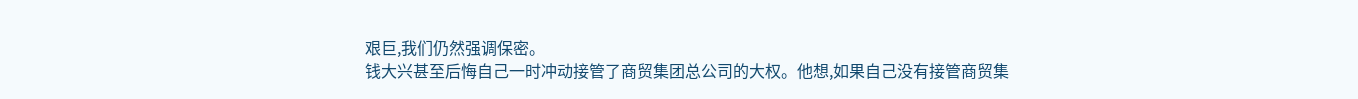艰巨,我们仍然强调保密。
钱大兴甚至后悔自己一时冲动接管了商贸集团总公司的大权。他想,如果自己没有接管商贸集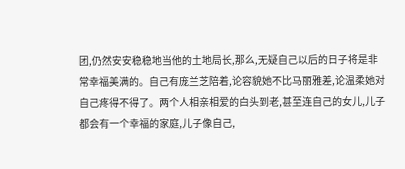团,仍然安安稳稳地当他的土地局长,那么,无疑自己以后的日子将是非常幸福美满的。自己有庞兰芝陪着,论容貌她不比马丽雅差,论温柔她对自己疼得不得了。两个人相亲相爱的白头到老,甚至连自己的女儿,儿子都会有一个幸福的家庭,儿子像自己,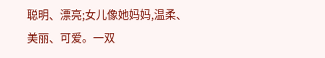聪明、漂亮;女儿像她妈妈,温柔、美丽、可爱。一双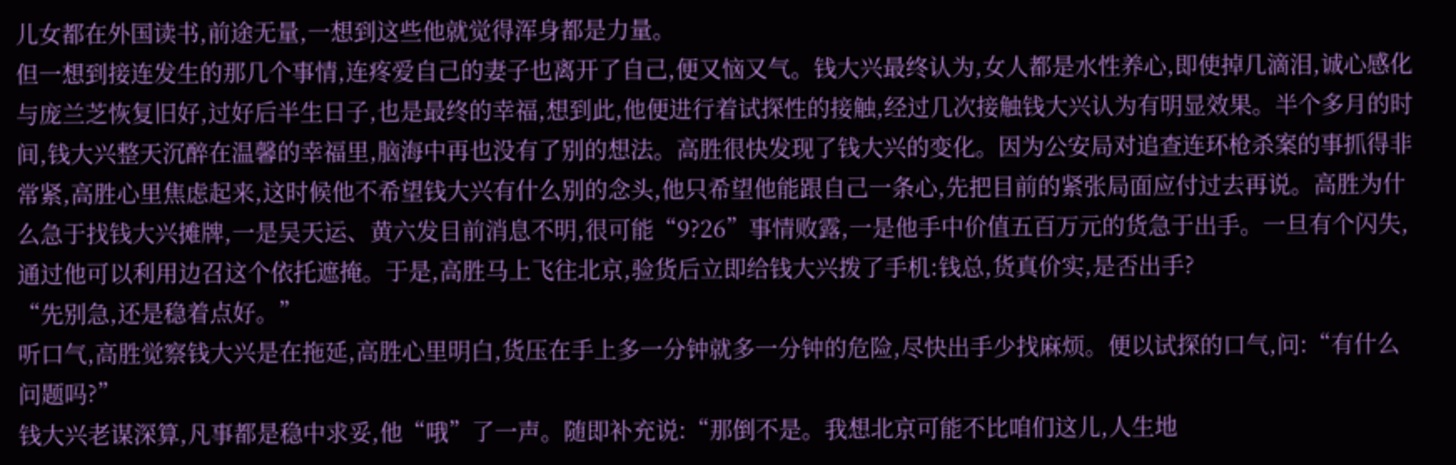儿女都在外国读书,前途无量,一想到这些他就觉得浑身都是力量。
但一想到接连发生的那几个事情,连疼爱自己的妻子也离开了自己,便又恼又气。钱大兴最终认为,女人都是水性养心,即使掉几滴泪,诚心感化与庞兰芝恢复旧好,过好后半生日子,也是最终的幸福,想到此,他便进行着试探性的接触,经过几次接触钱大兴认为有明显效果。半个多月的时间,钱大兴整天沉醉在温馨的幸福里,脑海中再也没有了别的想法。高胜很快发现了钱大兴的变化。因为公安局对追查连环枪杀案的事抓得非常紧,高胜心里焦虑起来,这时候他不希望钱大兴有什么别的念头,他只希望他能跟自己一条心,先把目前的紧张局面应付过去再说。高胜为什么急于找钱大兴摊牌,一是吴天运、黄六发目前消息不明,很可能“9?26”事情败露,一是他手中价值五百万元的货急于出手。一旦有个闪失,通过他可以利用边召这个依托遮掩。于是,高胜马上飞往北京,验货后立即给钱大兴拨了手机:钱总,货真价实,是否出手?
“先别急,还是稳着点好。”
听口气,高胜觉察钱大兴是在拖延,高胜心里明白,货压在手上多一分钟就多一分钟的危险,尽快出手少找麻烦。便以试探的口气,问:“有什么问题吗?”
钱大兴老谋深算,凡事都是稳中求妥,他“哦”了一声。随即补充说:“那倒不是。我想北京可能不比咱们这儿,人生地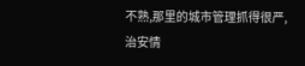不熟,那里的城市管理抓得很严,治安情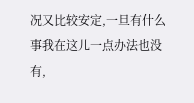况又比较安定,一旦有什么事我在这儿一点办法也没有,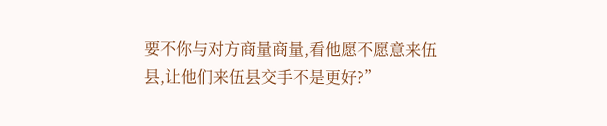要不你与对方商量商量,看他愿不愿意来伍县,让他们来伍县交手不是更好?”